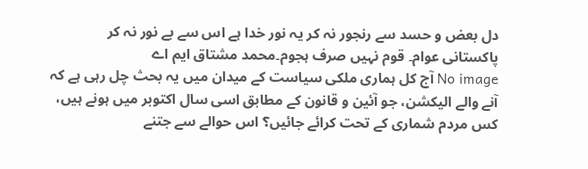دل بعض و حسد سے رنجور نہ کر یہ نور خدا ہے اس سے بے نور نہ کر
پاکستانی عوام۔ قوم نہیں صرف ہجوم۔محمد مشتاق ایم اے
No image آج کل ہماری ملکی سیاست کے میدان میں یہ بحث چل رہی ہے کہ آنے والے الیکشن، جو آئین و قانون کے مطابق اسی سال اکتوبر میں ہونے ہیں، کس مردم شماری کے تحت کرائے جائیں؟ اس حوالے سے جتنے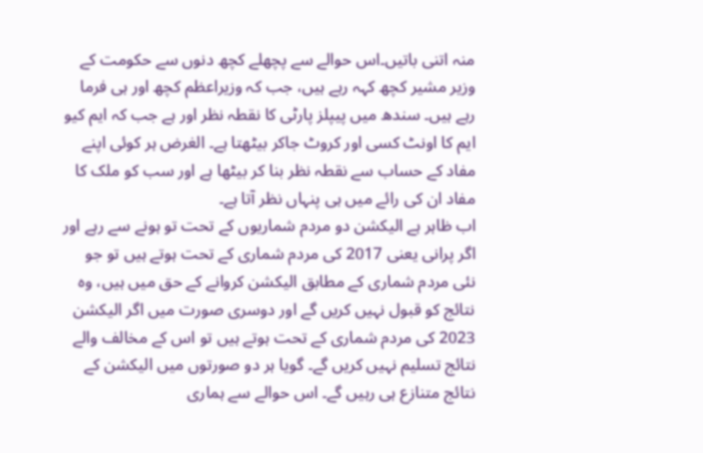منہ اتنی باتیں۔اس حوالے سے پچھلے کچھ دنوں سے حکومت کے وزیر مشیر کچھ کہہ رہے ہیں، جب کہ وزیراعظم کچھ اور ہی فرما رہے ہیں۔ سندھ میں پیپلز پارٹی کا نقطہ نظر اور ہے جب کہ ایم کیو ایم کا اونٹ کسی اور کروٹ جاکر بیٹھتا ہے۔ الغرض ہر کوئی اپنے مفاد کے حساب سے نقطہ نظر بنا کر بیٹھا ہے اور سب کو ملک کا مفاد ان کی رائے میں ہی پنہاں نظر آتا ہے۔
اب ظاہر ہے الیکشن دو مردم شماریوں کے تحت تو ہونے سے رہے اور اگر پرانی یعنی 2017 کی مردم شماری کے تحت ہوتے ہیں تو جو نئی مردم شماری کے مطابق الیکشن کروانے کے حق میں ہیں، وہ نتائج کو قبول نہیں کریں گے اور دوسری صورت میں اگر الیکشن 2023 کی مردم شماری کے تحت ہوتے ہیں تو اس کے مخالف والے نتائج تسلیم نہیں کریں گے۔ گویا ہر دو صورتوں میں الیکشن کے نتائج متنازع ہی رہیں گے۔ اس حوالے سے ہماری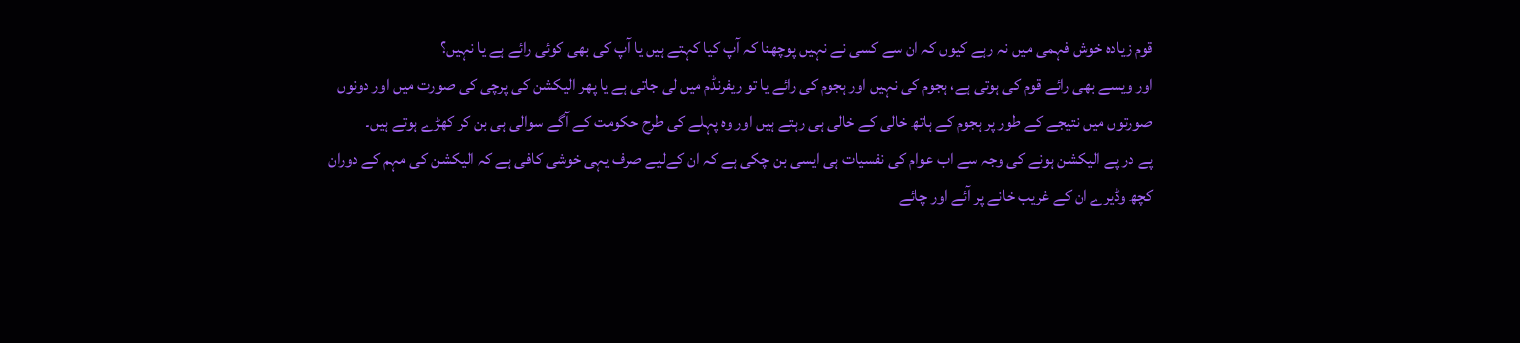قوم زیادہ خوش فہمی میں نہ رہے کیوں کہ ان سے کسی نے نہیں پوچھنا کہ آپ کیا کہتے ہیں یا آپ کی بھی کوئی رائے ہے یا نہیں؟
اور ویسے بھی رائے قوم کی ہوتی ہے، ہجوم کی نہیں اور ہجوم کی رائے یا تو ریفرنڈم میں لی جاتی ہے یا پھر الیکشن کی پرچی کی صورت میں اور دونوں صورتوں میں نتیجے کے طور پر ہجوم کے ہاتھ خالی کے خالی ہی رہتے ہیں اور وہ پہلے کی طرح حکومت کے آگے سوالی ہی بن کر کھڑے ہوتے ہیں۔
پے در پے الیکشن ہونے کی وجہ سے اب عوام کی نفسیات ہی ایسی بن چکی ہے کہ ان کےلیے صرف یہی خوشی کافی ہے کہ الیکشن کی مہم کے دوران کچھ وڈیرے ان کے غریب خانے پر آئے اور چائے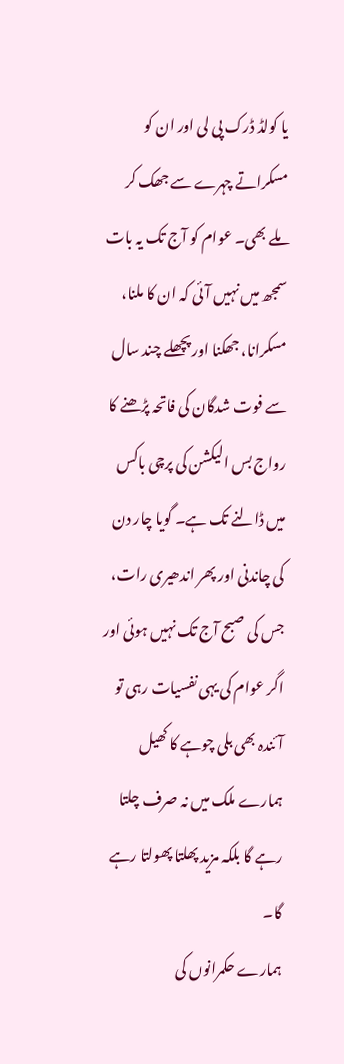یا کولڈ ڈرک پی لی اور ان کو مسکراتے چہرے سے جھک کر ملے بھی۔ عوام کو آج تک یہ بات سمجھ میں نہیں آئی کہ ان کا ملنا، مسکرانا، جھکنا اور پچھلے چند سال سے فوت شدگان کی فاتحہ پڑھنے کا رواج بس الیکشن کی پرچی باکس میں ڈالنے تک ہے۔ گویا چار دن کی چاندنی اور پھر اندھیری رات، جس کی صبح آج تک نہیں ہوئی اور اگر عوام کی یہی نفسیات رہی تو آئندہ بھی بلی چوہے کا کھیل ہمارے ملک میں نہ صرف چلتا رہے گا بلکہ مزید پھلتا پھولتا رہے گا۔
ہمارے حکمرانوں کی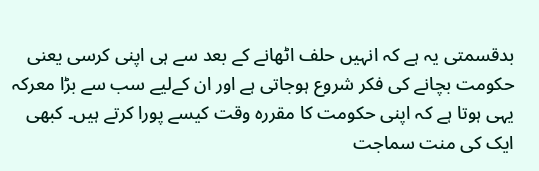بدقسمتی یہ ہے کہ انہیں حلف اٹھانے کے بعد سے ہی اپنی کرسی یعنی حکومت بچانے کی فکر شروع ہوجاتی ہے اور ان کےلیے سب سے بڑا معرکہ یہی ہوتا ہے کہ اپنی حکومت کا مقررہ وقت کیسے پورا کرتے ہیں۔ کبھی ایک کی منت سماجت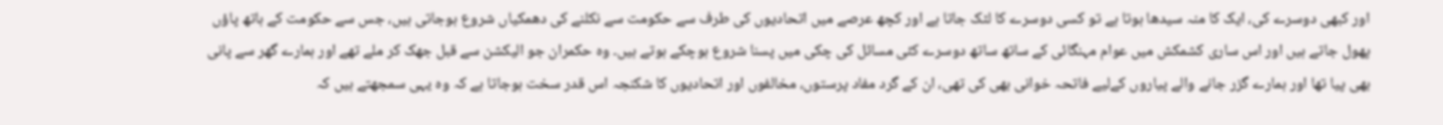اور کبھی دوسرے کی، ایک کا منہ سیدھا ہوتا ہے تو کسی دوسرے کا لٹک جاتا ہے اور کچھ عرصے میں اتحادیوں کی طرف سے حکومت سے نکلنے کی دھمکیاں شروع ہوجاتی ہیں، جس سے حکومت کے ہاتھ پاؤں پھول جاتے ہیں اور اس ساری کشمکش میں عوام مہنگائی کے ساتھ ساتھ دوسرے کئی مسائل کی چکی میں پسنا شروع ہوچکے ہوتے ہیں۔ وہ حکمران جو الیکشن سے قبل جھک کر ملے تھے اور ہمارے گھر سے پانی بھی پیا تھا اور ہمارے گزر جانے والے پیاروں کےلیے فاتحہ خوانی بھی کی تھی، ان کے گرد مفاد پرستوں، مخالفوں اور اتحادیوں کا شکنجہ اس قدر سخت ہوجاتا ہے کہ وہ یہی سمجھتے ہیں کہ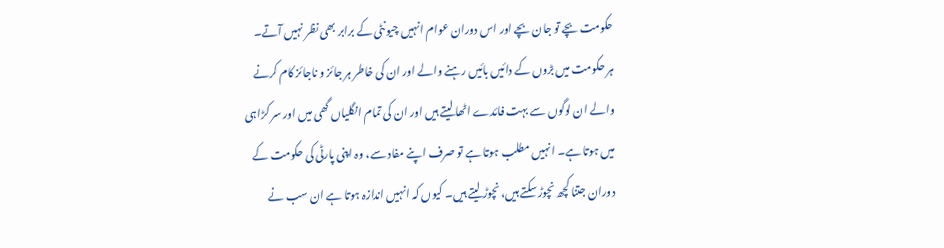حکومت بچے تو جان بچے اور اس دوران عوام انہیں چیونٹی کے برابر بھی نظر نہیں آتے۔
ہر حکومت میں بڑوں کے دائیں بائیں رہنے والے اور ان کی خاطر ہر جائز و ناجائز کام کرنے والے ان لوگوں سے بہت فائدے اٹھا لیتے ہیں اور ان کی تمام انگلیاں گھی میں اور سر کڑاہی میں ہوتا ہے۔ انہیں مطلب ہوتا ہے تو صرف اپنے مفاد سے، وہ اپنی پارٹی کی حکومت کے دوران جتنا کچھ نچوڑ سکتے ہیں، نچوڑ لیتے ہیں۔ کیوں کہ انہیں اندازہ ہوتا ہے ان سب نے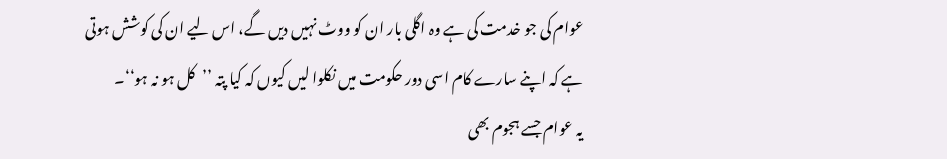عوام کی جو خدمت کی ہے وہ اگلی بار ان کو ووٹ نہیں دیں گے، اس لیے ان کی کوشش ہوتی ہے کہ اپنے سارے کام اسی دور حکومت میں نکلوا لیں کیوں کہ کیا پتہ ’’کل ہو نہ ہو‘‘۔
یہ عوام جسے ہجوم بھی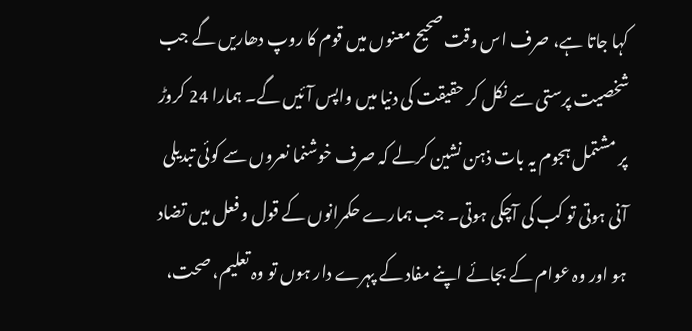کہا جاتا ہے، صرف اس وقت صحیح معنوں میں قوم کا روپ دھاریں گے جب شخصیت پرستی سے نکل کر حقیقت کی دنیا میں واپس آئیں گے۔ ہمارا 24 کروڑ پر مشتمل ہجوم یہ بات ذہن نشین کرلے کہ صرف خوشنما نعروں سے کوئی تبدیلی آنی ہوتی تو کب کی آچکی ہوتی۔ جب ہمارے حکمرانوں کے قول و فعل میں تضاد ہو اور وہ عوام کے بجائے اپنے مفاد کے پہرے دار ہوں تو وہ تعلیم، صحت،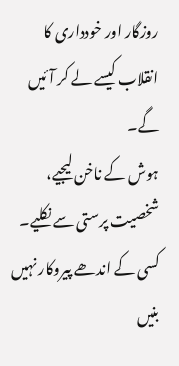روزگار اور خودداری کا انقلاب کیسے لے کر آئیں گے۔
ہوش کے ناخن لیجیے، شخصیت پرستی سے نکلیے۔ کسی کے اندھے پیروکار نہیں بنیں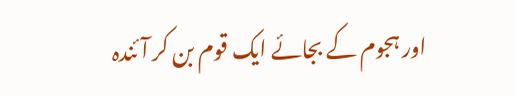اور ہجوم کے بجائے ایک قوم بن کر آئندہ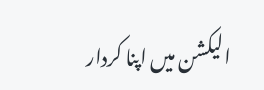الیکشن میں اپنا کردار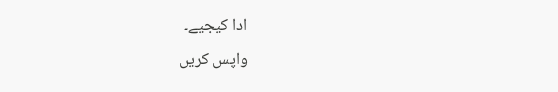ادا کیجیے۔
واپس کریں